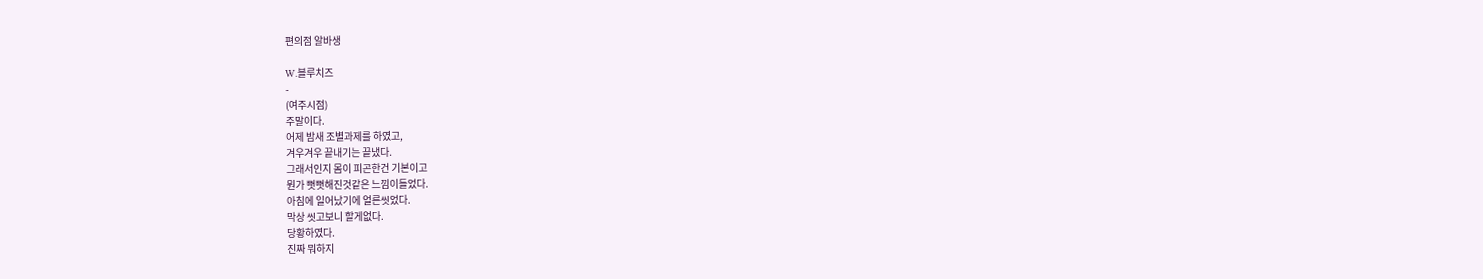편의점 알바생

W.블루치즈
-
(여주시점)
주말이다.
어제 밤새 조별과제를 하였고,
겨우겨우 끝내기는 끝냈다.
그래서인지 몸이 피곤한건 기본이고
뭔가 뻣뻣해진것같은 느낌이들었다.
아침에 일어났기에 얼른씻었다.
막상 씻고보니 할게없다.
당황하였다.
진짜 뭐하지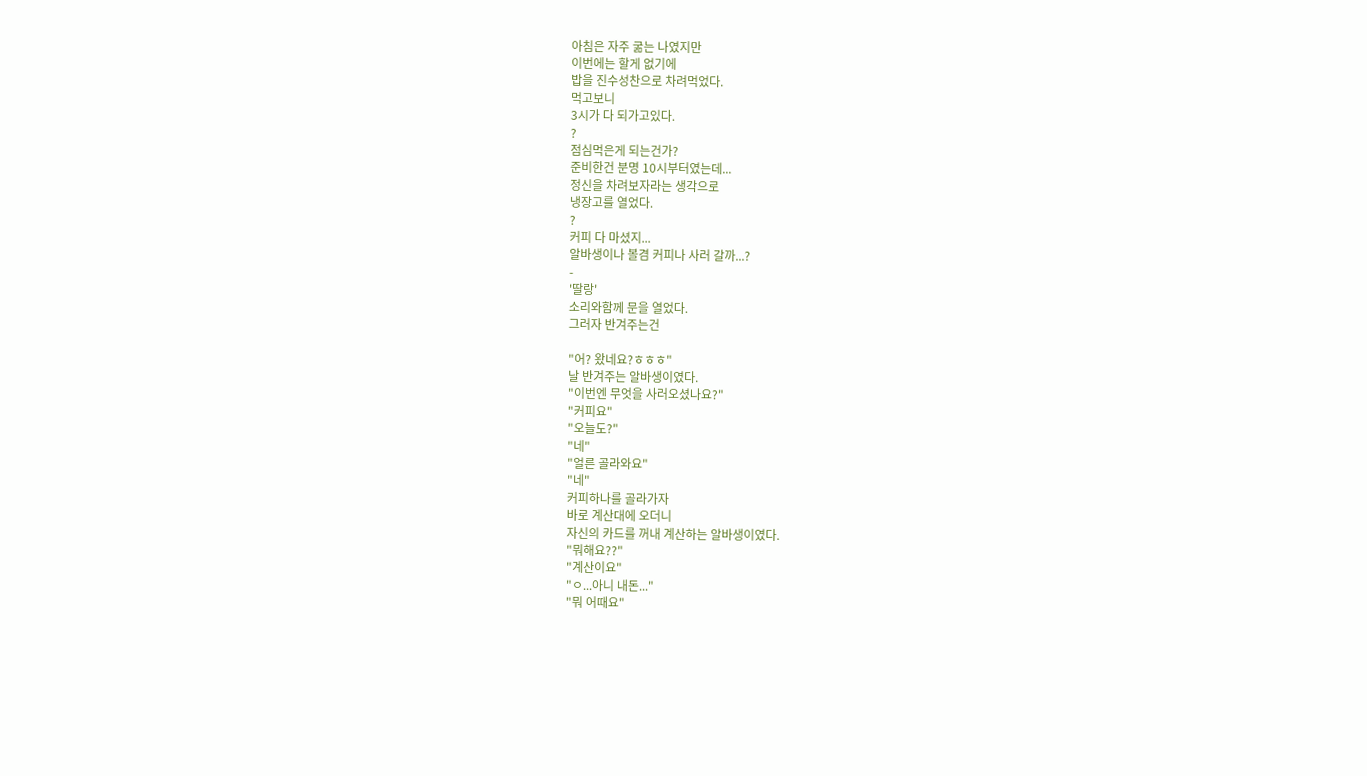아침은 자주 굶는 나였지만
이번에는 할게 없기에
밥을 진수성찬으로 차려먹었다.
먹고보니
3시가 다 되가고있다.
?
점심먹은게 되는건가?
준비한건 분명 10시부터였는데...
정신을 차려보자라는 생각으로
냉장고를 열었다.
?
커피 다 마셨지...
알바생이나 볼겸 커피나 사러 갈까...?
-
'딸랑'
소리와함께 문을 열었다.
그러자 반겨주는건

"어? 왔네요?ㅎㅎㅎ"
날 반겨주는 알바생이였다.
"이번엔 무엇을 사러오셨나요?"
"커피요"
"오늘도?"
"네"
"얼른 골라와요"
"네"
커피하나를 골라가자
바로 계산대에 오더니
자신의 카드를 꺼내 계산하는 알바생이였다.
"뭐해요??"
"계산이요"
"ㅇ...아니 내돈..."
"뭐 어때요"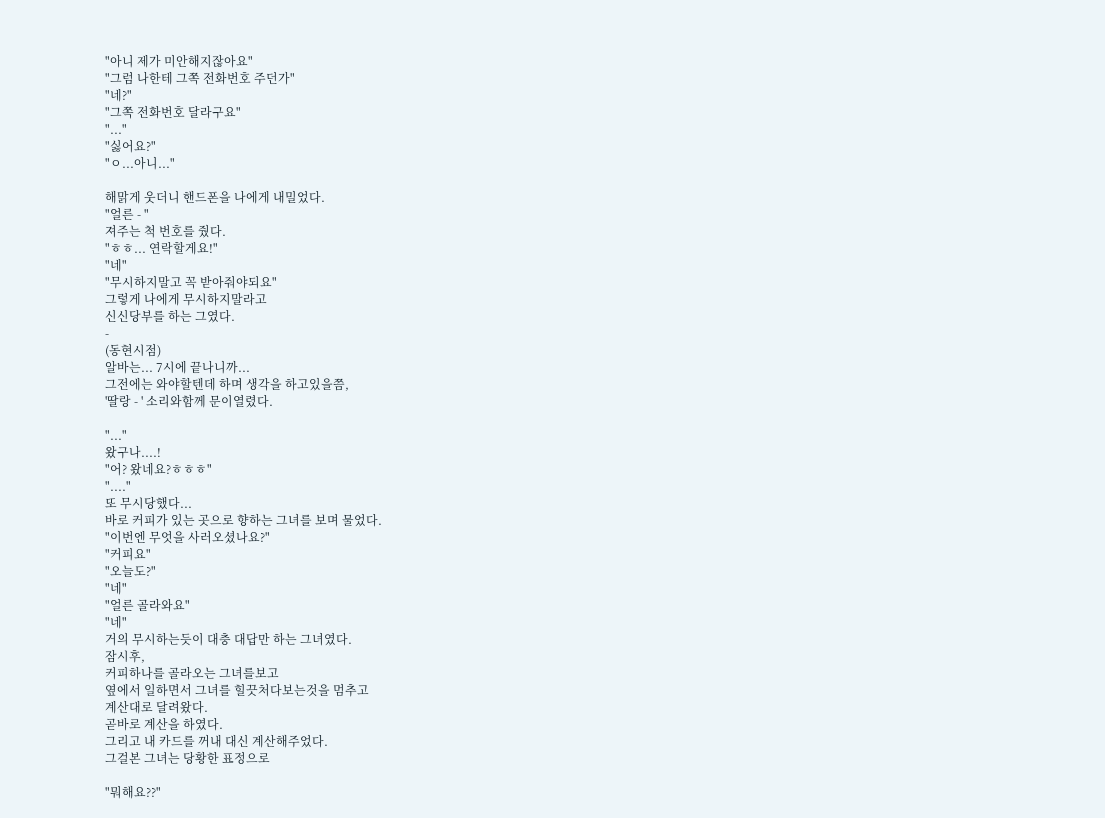"아니 제가 미안해지잖아요"
"그럼 나한테 그쪽 전화번호 주던가"
"네?"
"그쪽 전화번호 달라구요"
"..."
"싫어요?"
"ㅇ...아니..."

해맑게 웃더니 핸드폰을 나에게 내밀었다.
"얼른 - "
져주는 척 번호를 줬다.
"ㅎㅎ... 연락할게요!"
"네"
"무시하지말고 꼭 받아줘야되요"
그렇게 나에게 무시하지말라고
신신당부를 하는 그였다.
-
(동현시점)
알바는... 7시에 끝나니까...
그전에는 와야할텐데 하며 생각을 하고있을쯤,
'딸랑 - ' 소리와함께 문이열렸다.

"..."
왔구나....!
"어? 왔네요?ㅎㅎㅎ"
"...."
또 무시당했다...
바로 커피가 있는 곳으로 향하는 그녀를 보며 물었다.
"이번엔 무엇을 사러오셨나요?"
"커피요"
"오늘도?"
"네"
"얼른 골라와요"
"네"
거의 무시하는듯이 대충 대답만 하는 그녀였다.
잠시후,
커피하나를 골라오는 그녀를보고
옆에서 일하면서 그녀를 힐끗처다보는것을 멈추고
계산대로 달려왔다.
곧바로 계산을 하였다.
그리고 내 카드를 꺼내 대신 계산해주었다.
그걸본 그녀는 당황한 표정으로

"뭐해요??"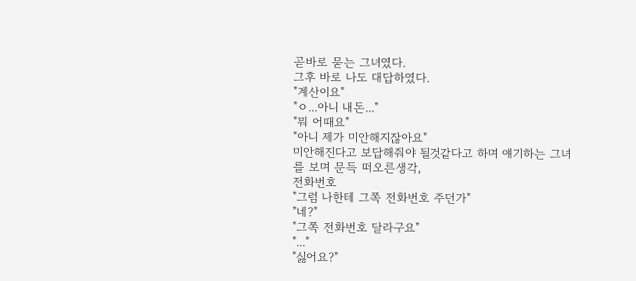곧바로 묻는 그녀였다.
그후 바로 나도 대답하였다.
"계산이요"
"ㅇ...아니 내돈..."
"뭐 어때요"
"아니 제가 미안해지잖아요"
미안해진다고 보답해줘야 될것같다고 하며 얘기하는 그녀를 보며 문득 떠오른생각,
전화번호
"그럼 나한테 그쪽 전화번호 주던가"
"네?"
"그쪽 전화번호 달라구요"
"..."
"싫어요?"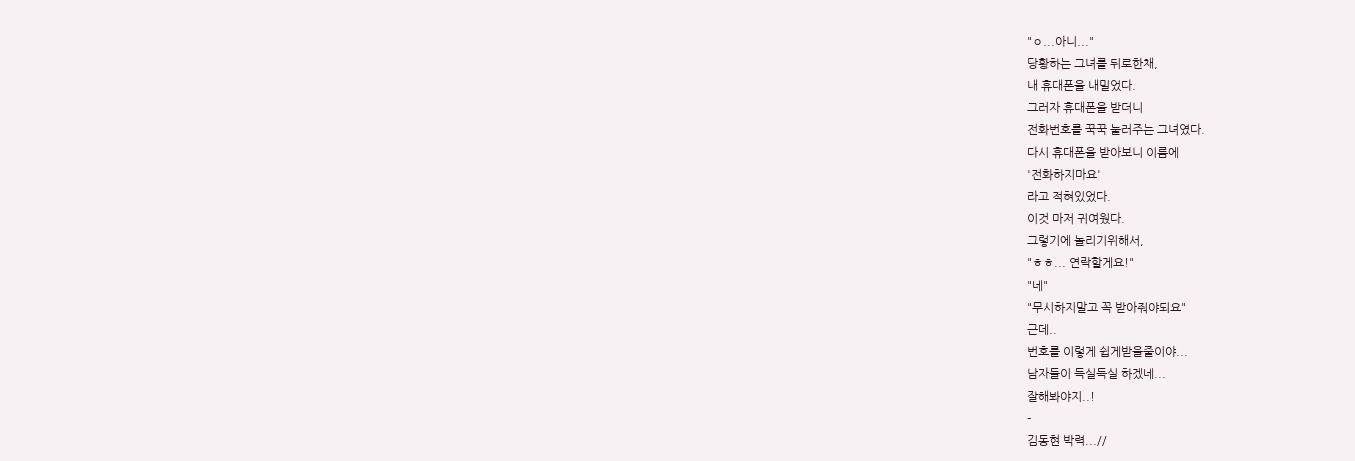"ㅇ...아니..."
당황하는 그녀를 뒤로한채,
내 휴대폰을 내밀었다.
그러자 휴대폰을 받더니
전화번호를 꾹꾹 눌러주는 그녀였다.
다시 휴대폰을 받아보니 이름에
'전화하지마요'
라고 적혀있었다.
이것 마저 귀여웠다.
그렇기에 놀리기위해서,
"ㅎㅎ... 연락할게요!"
"네"
"무시하지말고 꼭 받아줘야되요"
근데..
번호를 이렇게 쉽게받을줄이야...
남자들이 득실득실 하겠네...
잘해봐야지..!
-
김동현 박력...//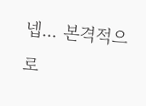넵... 본격적으로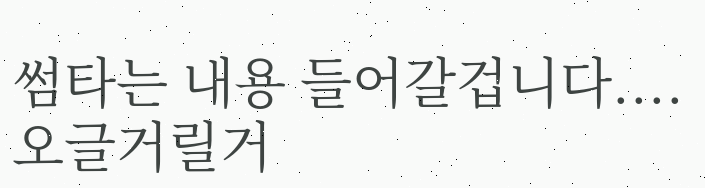썸타는 내용 들어갈겁니다....
오글거릴거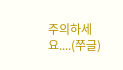주의하세요....(쭈글)